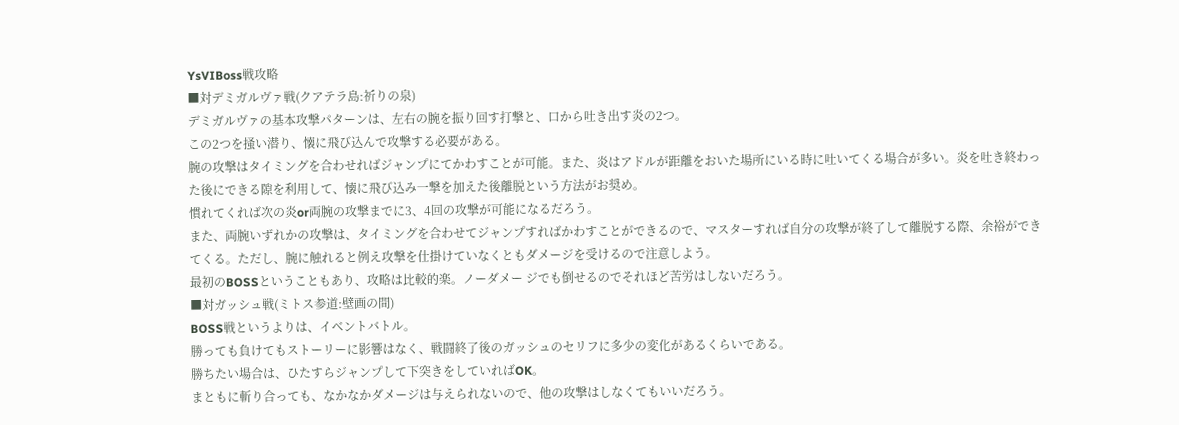YsVIBoss戦攻略
■対デミガルヴァ戦(クアテラ島:祈りの泉)
デミガルヴァの基本攻撃パターンは、左右の腕を振り回す打撃と、口から吐き出す炎の2つ。
この2つを掻い潜り、懐に飛び込んで攻撃する必要がある。
腕の攻撃はタイミングを合わせればジャンプにてかわすことが可能。また、炎はアドルが距離をおいた場所にいる時に吐いてくる場合が多い。炎を吐き終わった後にできる隙を利用して、懐に飛び込み一撃を加えた後離脱という方法がお奨め。
慣れてくれば次の炎or両腕の攻撃までに3、4回の攻撃が可能になるだろう。
また、両腕いずれかの攻撃は、タイミングを合わせてジャンプすればかわすことができるので、マスターすれば自分の攻撃が終了して離脱する際、余裕ができてくる。ただし、腕に触れると例え攻撃を仕掛けていなくともダメージを受けるので注意しよう。
最初のBOSSということもあり、攻略は比較的楽。ノーダメー ジでも倒せるのでそれほど苦労はしないだろう。
■対ガッシュ戦(ミトス参道:壁画の間)
BOSS戦というよりは、イベントバトル。
勝っても負けてもストーリーに影響はなく、戦闘終了後のガッシュのセリフに多少の変化があるくらいである。
勝ちたい場合は、ひたすらジャンプして下突きをしていればOK。
まともに斬り合っても、なかなかダメージは与えられないので、他の攻撃はしなくてもいいだろう。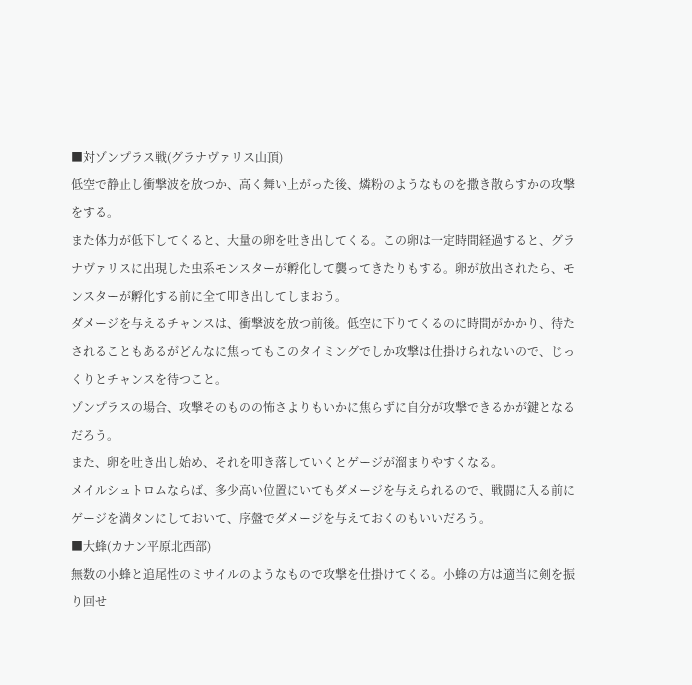■対ゾンプラス戦(グラナヴァリス山頂)
低空で静止し衝撃波を放つか、高く舞い上がった後、燐粉のようなものを撒き散らすかの攻撃をする。
また体力が低下してくると、大量の卵を吐き出してくる。この卵は一定時間経過すると、グラナヴァリスに出現した虫系モンスターが孵化して襲ってきたりもする。卵が放出されたら、モンスターが孵化する前に全て叩き出してしまおう。
ダメージを与えるチャンスは、衝撃波を放つ前後。低空に下りてくるのに時間がかかり、待たされることもあるがどんなに焦ってもこのタイミングでしか攻撃は仕掛けられないので、じっくりとチャンスを待つこと。
ゾンプラスの場合、攻撃そのものの怖さよりもいかに焦らずに自分が攻撃できるかが鍵となるだろう。
また、卵を吐き出し始め、それを叩き落していくとゲージが溜まりやすくなる。
メイルシュトロムならば、多少高い位置にいてもダメージを与えられるので、戦闘に入る前にゲージを満タンにしておいて、序盤でダメージを与えておくのもいいだろう。
■大蜂(カナン平原北西部)
無数の小蜂と追尾性のミサイルのようなもので攻撃を仕掛けてくる。小蜂の方は適当に剣を振り回せ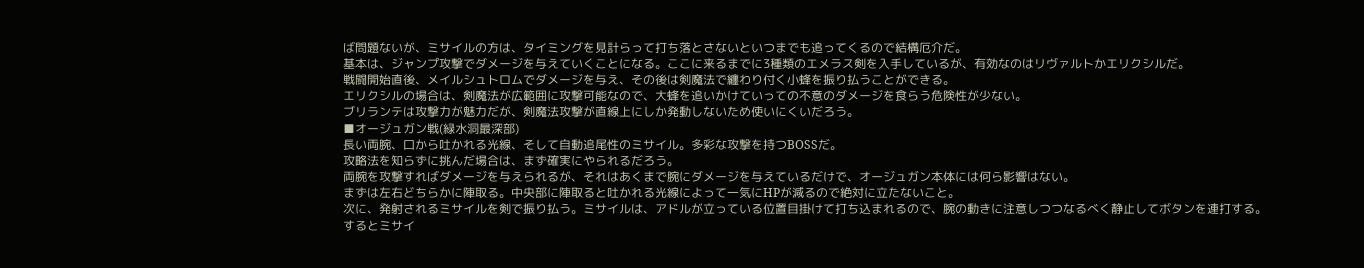ば問題ないが、ミサイルの方は、タイミングを見計らって打ち落とさないといつまでも追ってくるので結構厄介だ。
基本は、ジャンプ攻撃でダメージを与えていくことになる。ここに来るまでに3種類のエメラス剣を入手しているが、有効なのはリヴァルトかエリクシルだ。
戦闘開始直後、メイルシュトロムでダメージを与え、その後は剣魔法で纏わり付く小蜂を振り払うことができる。
エリクシルの場合は、剣魔法が広範囲に攻撃可能なので、大蜂を追いかけていっての不意のダメージを食らう危険性が少ない。
ブリランテは攻撃力が魅力だが、剣魔法攻撃が直線上にしか発動しないため使いにくいだろう。
■オージュガン戦(緑水洞最深部)
長い両腕、口から吐かれる光線、そして自動追尾性のミサイル。多彩な攻撃を持つBOSSだ。
攻略法を知らずに挑んだ場合は、まず確実にやられるだろう。
両腕を攻撃すればダメージを与えられるが、それはあくまで腕にダメージを与えているだけで、オージュガン本体には何ら影響はない。
まずは左右どちらかに陣取る。中央部に陣取ると吐かれる光線によって一気にHPが減るので絶対に立たないこと。
次に、発射されるミサイルを剣で振り払う。ミサイルは、アドルが立っている位置目掛けて打ち込まれるので、腕の動きに注意しつつなるべく静止してボタンを連打する。
するとミサイ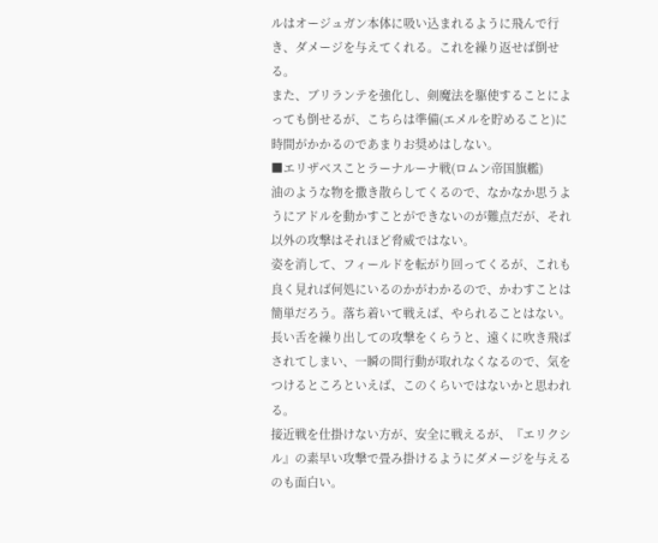ルはオージュガン本体に吸い込まれるように飛んで行き、ダメージを与えてくれる。これを繰り返せば倒せる。
また、ブリランテを強化し、剣魔法を駆使することによっても倒せるが、こちらは準備(エメルを貯めること)に時間がかかるのであまりお奨めはしない。
■エリザベスことラーナルーナ戦(ロムン帝国旗艦)
油のような物を撒き散らしてくるので、なかなか思うようにアドルを動かすことができないのが難点だが、それ以外の攻撃はそれほど脅威ではない。
姿を消して、フィールドを転がり回ってくるが、これも良く見れば何処にいるのかがわかるので、かわすことは簡単だろう。落ち着いて戦えば、やられることはない。
長い舌を繰り出しての攻撃をくらうと、遠くに吹き飛ばされてしまい、一瞬の間行動が取れなくなるので、気をつけるところといえば、このくらいではないかと思われる。
接近戦を仕掛けない方が、安全に戦えるが、『エリクシル』の素早い攻撃で畳み掛けるようにダメージを与えるのも面白い。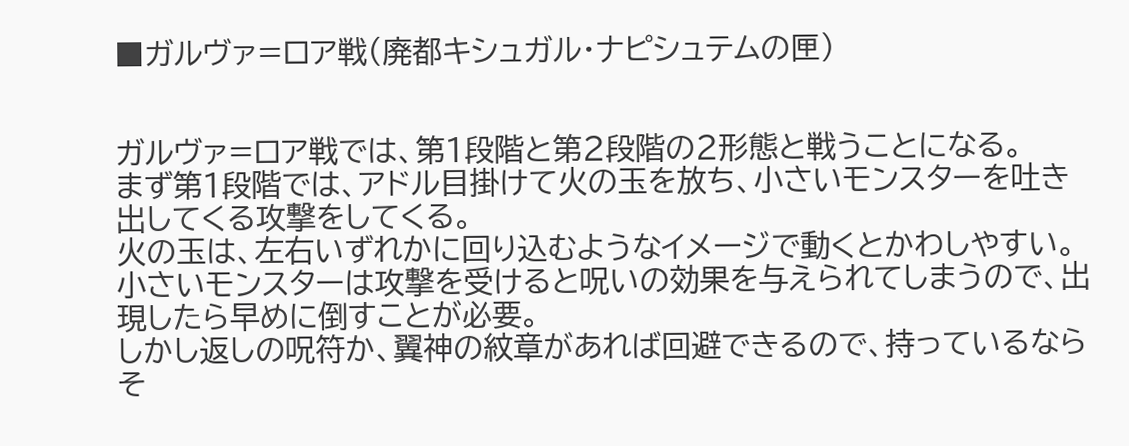■ガルヴァ=ロア戦(廃都キシュガル・ナピシュテムの匣)


ガルヴァ=ロア戦では、第1段階と第2段階の2形態と戦うことになる。
まず第1段階では、アドル目掛けて火の玉を放ち、小さいモンスターを吐き出してくる攻撃をしてくる。
火の玉は、左右いずれかに回り込むようなイメージで動くとかわしやすい。小さいモンスターは攻撃を受けると呪いの効果を与えられてしまうので、出現したら早めに倒すことが必要。
しかし返しの呪符か、翼神の紋章があれば回避できるので、持っているならそ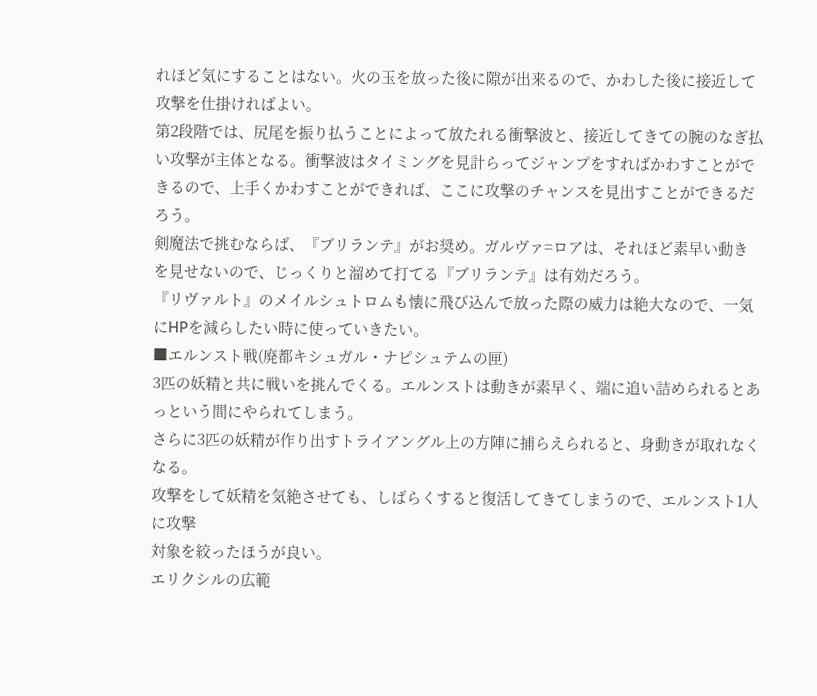れほど気にすることはない。火の玉を放った後に隙が出来るので、かわした後に接近して攻撃を仕掛ければよい。
第2段階では、尻尾を振り払うことによって放たれる衝撃波と、接近してきての腕のなぎ払い攻撃が主体となる。衝撃波はタイミングを見計らってジャンプをすればかわすことができるので、上手くかわすことができれば、ここに攻撃のチャンスを見出すことができるだろう。
剣魔法で挑むならば、『ブリランテ』がお奨め。ガルヴァ=ロアは、それほど素早い動きを見せないので、じっくりと溜めて打てる『ブリランテ』は有効だろう。
『リヴァルト』のメイルシュトロムも懐に飛び込んで放った際の威力は絶大なので、一気にHPを減らしたい時に使っていきたい。
■エルンスト戦(廃都キシュガル・ナピシュテムの匣)
3匹の妖精と共に戦いを挑んでくる。エルンストは動きが素早く、端に追い詰められるとあっという間にやられてしまう。
さらに3匹の妖精が作り出すトライアングル上の方陣に捕らえられると、身動きが取れなくなる。
攻撃をして妖精を気絶させても、しばらくすると復活してきてしまうので、エルンスト1人に攻撃
対象を絞ったほうが良い。
エリクシルの広範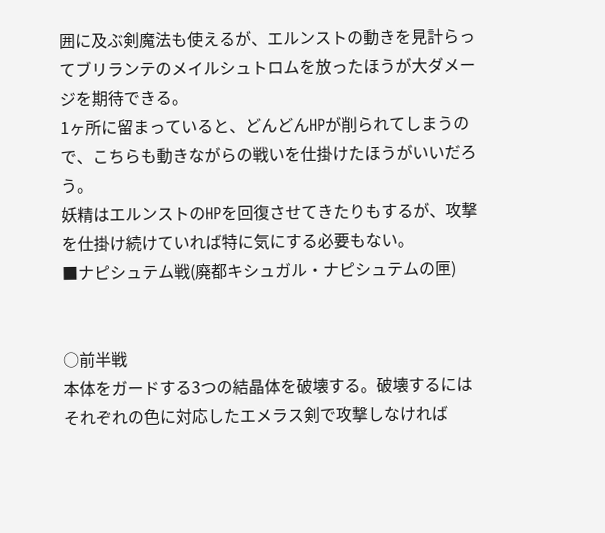囲に及ぶ剣魔法も使えるが、エルンストの動きを見計らってブリランテのメイルシュトロムを放ったほうが大ダメージを期待できる。
1ヶ所に留まっていると、どんどんHPが削られてしまうので、こちらも動きながらの戦いを仕掛けたほうがいいだろう。
妖精はエルンストのHPを回復させてきたりもするが、攻撃を仕掛け続けていれば特に気にする必要もない。
■ナピシュテム戦(廃都キシュガル・ナピシュテムの匣)


○前半戦
本体をガードする3つの結晶体を破壊する。破壊するにはそれぞれの色に対応したエメラス剣で攻撃しなければ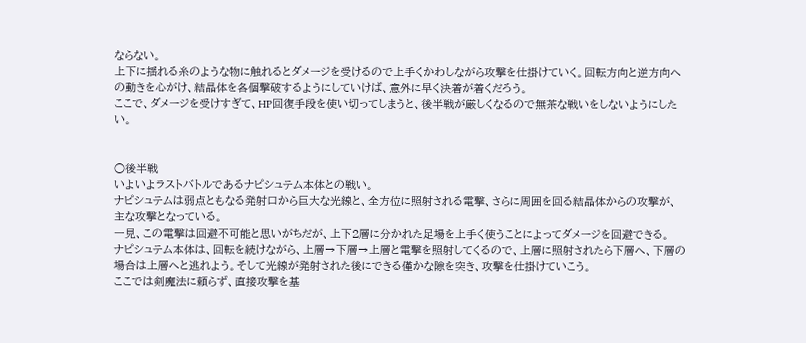ならない。
上下に揺れる糸のような物に触れるとダメージを受けるので上手くかわしながら攻撃を仕掛けていく。回転方向と逆方向への動きを心がけ、結晶体を各個撃破するようにしていけば、意外に早く決着が着くだろう。
ここで、ダメージを受けすぎて、HP回復手段を使い切ってしまうと、後半戦が厳しくなるので無茶な戦いをしないようにしたい。


○後半戦
いよいよラストバトルであるナピシュテム本体との戦い。
ナピシュテムは弱点ともなる発射口から巨大な光線と、全方位に照射される電撃、さらに周囲を回る結晶体からの攻撃が、主な攻撃となっている。
一見、この電撃は回避不可能と思いがちだが、上下2層に分かれた足場を上手く使うことによってダメージを回避できる。
ナピシュテム本体は、回転を続けながら、上層→下層→上層と電撃を照射してくるので、上層に照射されたら下層へ、下層の場合は上層へと逃れよう。そして光線が発射された後にできる僅かな隙を突き、攻撃を仕掛けていこう。
ここでは剣魔法に頼らず、直接攻撃を基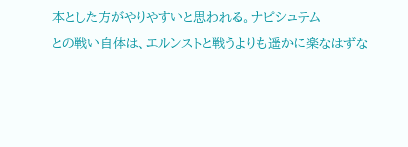本とした方がやりやすいと思われる。ナピシュテム
との戦い自体は、エルンストと戦うよりも遥かに楽なはずな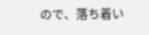ので、落ち着い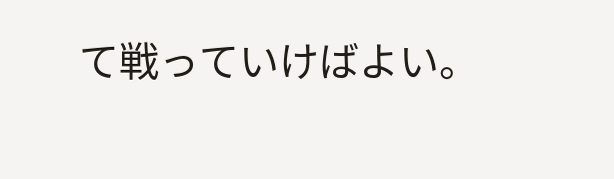て戦っていけばよい。